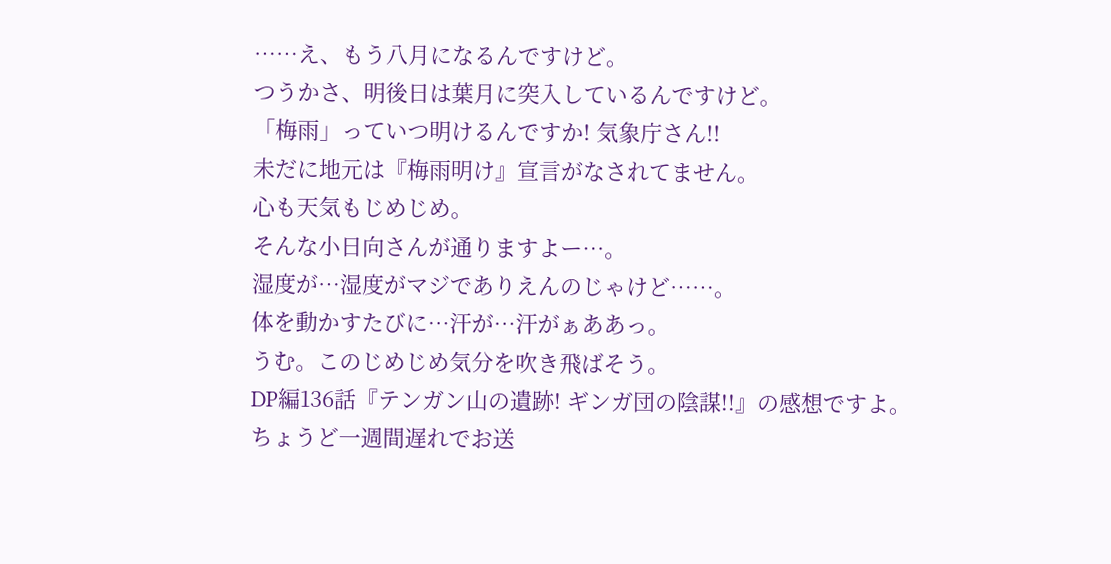……え、もう八月になるんですけど。
つうかさ、明後日は葉月に突入しているんですけど。
「梅雨」っていつ明けるんですか! 気象庁さん!!
未だに地元は『梅雨明け』宣言がなされてません。
心も天気もじめじめ。
そんな小日向さんが通りますよー…。
湿度が…湿度がマジでありえんのじゃけど……。
体を動かすたびに…汗が…汗がぁああっ。
うむ。このじめじめ気分を吹き飛ばそう。
DP編136話『テンガン山の遺跡! ギンガ団の陰謀!!』の感想ですよ。
ちょうど一週間遅れでお送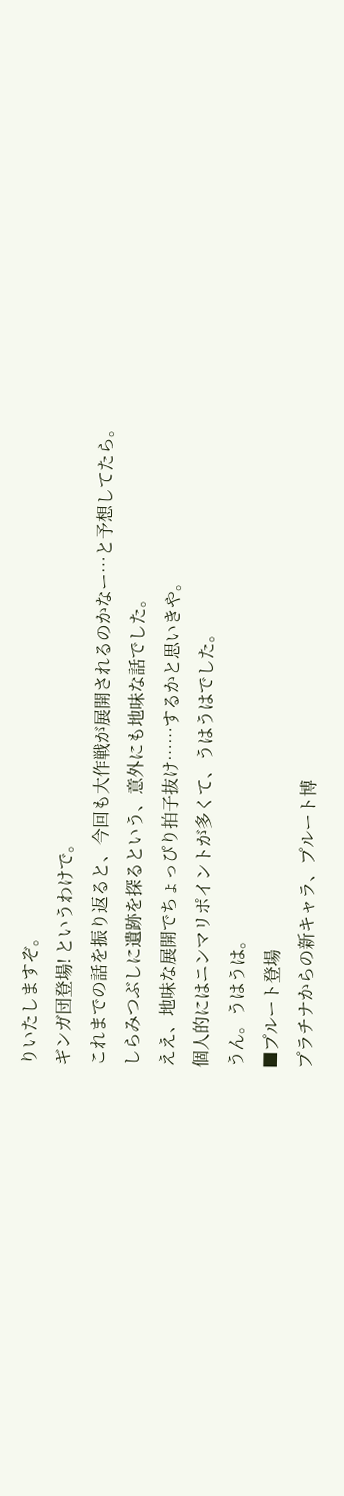りいたしますぞ。
ギンガ団登場! というわけで。
これまでの話を振り返ると、今回も大作戦が展開されるのかなー…と予想してたら。
しらみつぶしに遺跡を探るという、意外にも地味な話でした。
ええ、地味な展開でちょっぴり拍子抜け……するかと思いきや。
個人的にはニンマリポイントが多くて、うはうはでした。
うん。うはうは。
■プルート登場
プラチナからの新キャラ、プルート博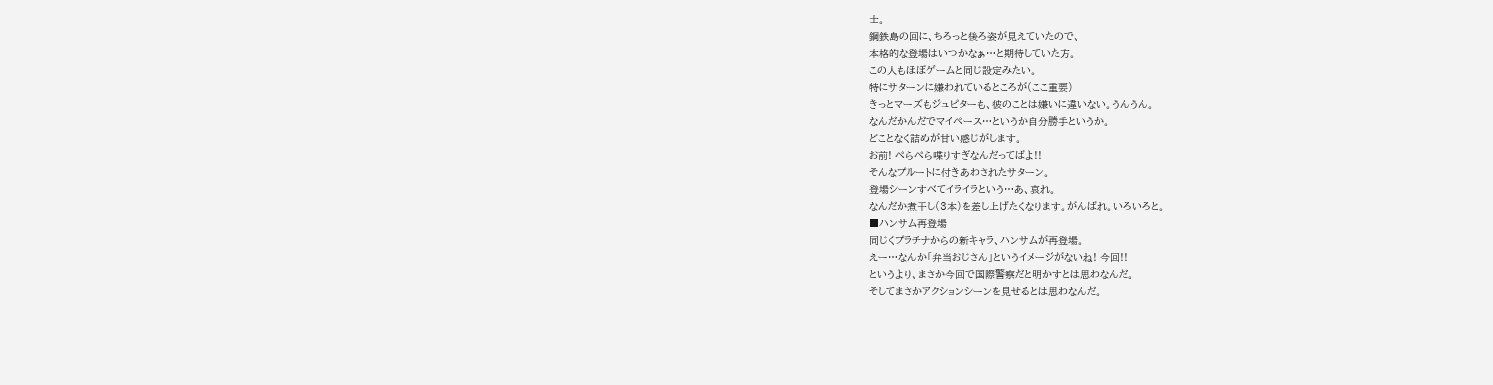士。
鋼鉄島の回に、ちろっと後ろ姿が見えていたので、
本格的な登場はいつかなぁ…と期待していた方。
この人もほぼゲームと同じ設定みたい。
特にサターンに嫌われているところが(ここ重要)
きっとマーズもジュピターも、彼のことは嫌いに違いない。うんうん。
なんだかんだでマイペース…というか自分勝手というか。
どことなく詰めが甘い感じがします。
お前! ぺらぺら喋りすぎなんだってばよ!!
そんなプルートに付きあわされたサターン。
登場シーンすべてイライラという…あ、哀れ。
なんだか煮干し(3本)を差し上げたくなります。がんばれ。いろいろと。
■ハンサム再登場
同じくプラチナからの新キャラ、ハンサムが再登場。
えー…なんか「弁当おじさん」というイメージがないね! 今回!!
というより、まさか今回で国際警察だと明かすとは思わなんだ。
そしてまさかアクションシーンを見せるとは思わなんだ。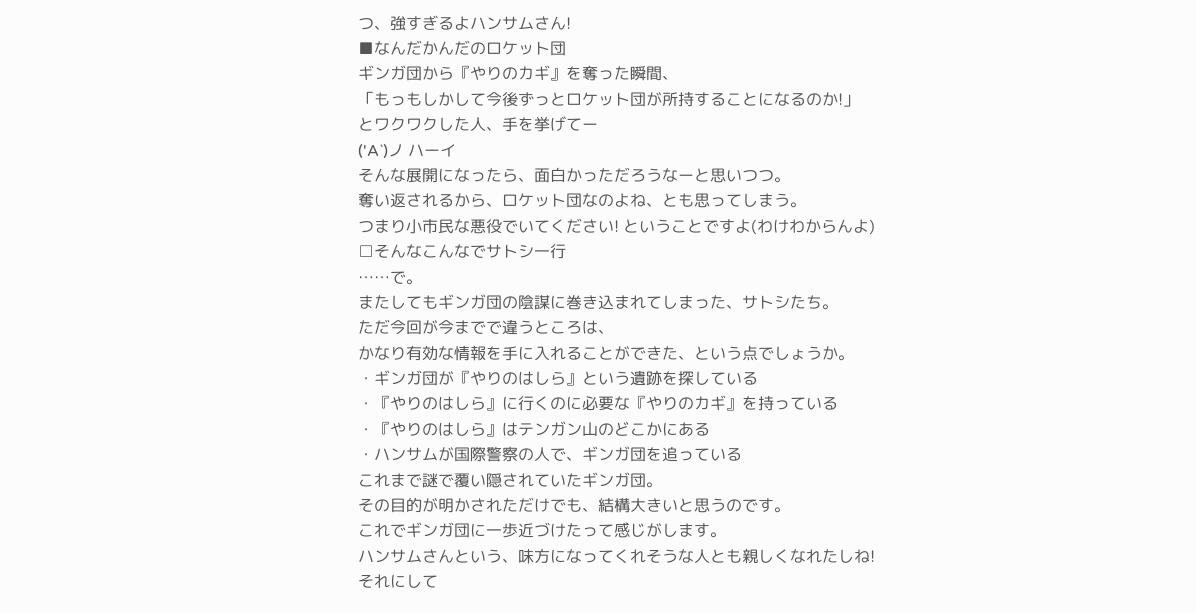つ、強すぎるよハンサムさん!
■なんだかんだのロケット団
ギンガ団から『やりのカギ』を奪った瞬間、
「もっもしかして今後ずっとロケット団が所持することになるのか!」
とワクワクした人、手を挙げてー
('A`)ノ ハーイ
そんな展開になったら、面白かっただろうなーと思いつつ。
奪い返されるから、ロケット団なのよね、とも思ってしまう。
つまり小市民な悪役でいてください! ということですよ(わけわからんよ)
□そんなこんなでサトシ一行
……で。
またしてもギンガ団の陰謀に巻き込まれてしまった、サトシたち。
ただ今回が今までで違うところは、
かなり有効な情報を手に入れることができた、という点でしょうか。
・ギンガ団が『やりのはしら』という遺跡を探している
・『やりのはしら』に行くのに必要な『やりのカギ』を持っている
・『やりのはしら』はテンガン山のどこかにある
・ハンサムが国際警察の人で、ギンガ団を追っている
これまで謎で覆い隠されていたギンガ団。
その目的が明かされただけでも、結構大きいと思うのです。
これでギンガ団に一歩近づけたって感じがします。
ハンサムさんという、味方になってくれそうな人とも親しくなれたしね!
それにして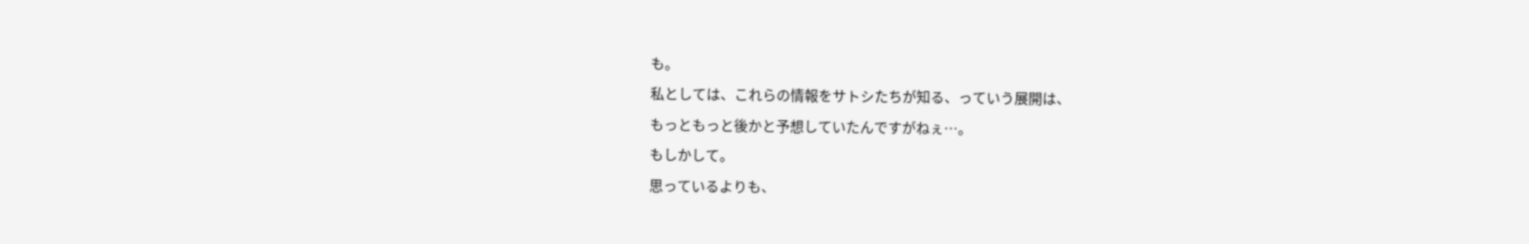も。
私としては、これらの情報をサトシたちが知る、っていう展開は、
もっともっと後かと予想していたんですがねぇ…。
もしかして。
思っているよりも、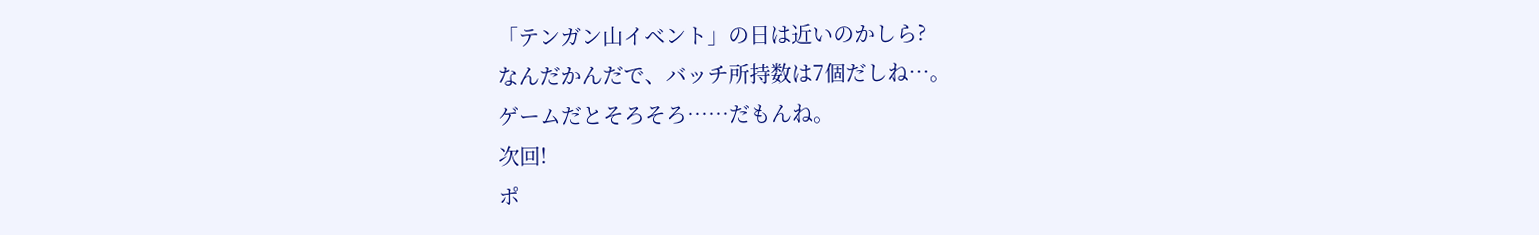「テンガン山イベント」の日は近いのかしら?
なんだかんだで、バッチ所持数は7個だしね…。
ゲームだとそろそろ……だもんね。
次回!
ポ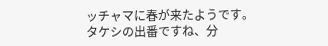ッチャマに春が来たようです。
タケシの出番ですね、分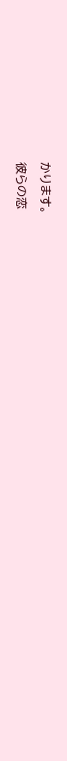かります。
彼らの恋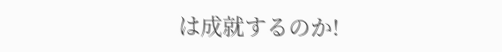は成就するのか!